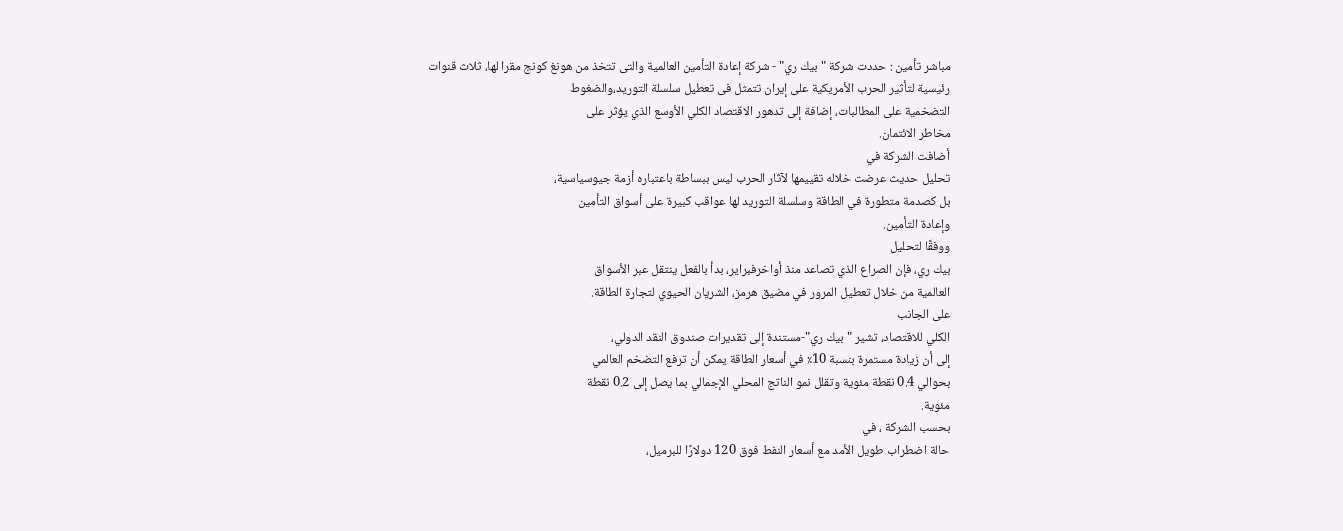مباشر تأمين : حددت شركة "بيك ري" - شركة إعادة التأمين العالمية والتى تتخذ من هونغ كونج مقرا لها، ثلاث قنوات
رئيسية لتأثير الحرب الأمريكية على إيران تتمثل فى تعطيل سلسلة التوريد،والضغوط
التضخمية على المطالبات، إضافة إلى تدهور الاقتصاد الكلي الأوسع الذي يؤثر على
مخاطر الائتمان.
أضافت الشركة في
تحليل حديث عرضت خلاله تقييمها لآثار الحرب ليس ببساطة باعتباره أزمة جيوسياسية،
بل كصدمة متطورة في الطاقة وسلسلة التوريد لها عواقب كبيرة على أسواق التأمين
وإعادة التأمين.
ووفقًا لتحليل
بيك ري، فإن الصراع الذي تصاعد منذ أواخرفبراير، بدأ بالفعل ينتقل عبر الأسواق
العالمية من خلال تعطيل المرور في مضيق هرمز، الشريان الحيوي لتجارة الطاقة.
على الجانب
الكلي للاقتصاد، تشير "بيك ري"-مستندة إلى تقديرات صندوق النقد الدولي،
إلى أن زيادة مستمرة بنسبة 10٪ في أسعار الطاقة يمكن أن ترفع التضخم العالمي
بحوالي 0.4 نقطة مئوية وتقلل نمو الناتج المحلي الإجمالي بما يصل إلى 0.2 نقطة
مئوية.
بحسب الشركة ، في
حالة اضطراب طويل الأمد مع أسعار النفط فوق 120 دولارًا للبرميل،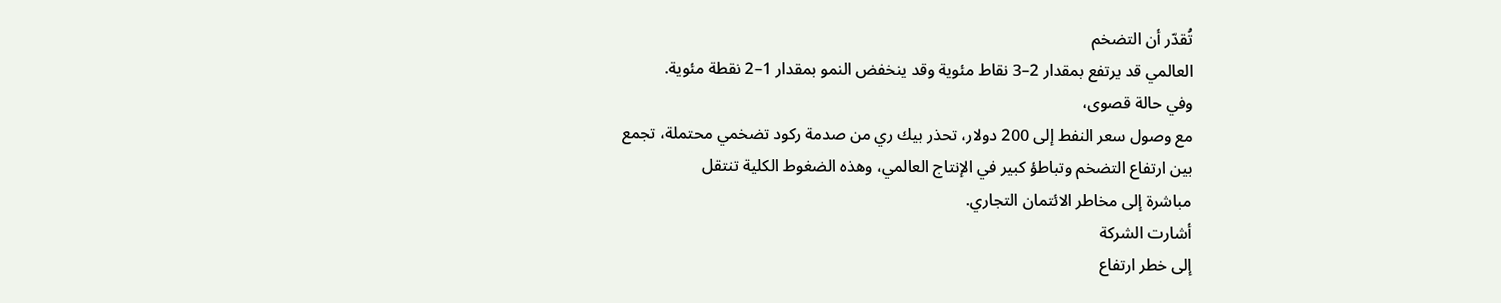تُقدّر أن التضخم
العالمي قد يرتفع بمقدار 2–3 نقاط مئوية وقد ينخفض النمو بمقدار 1–2 نقطة مئوية.
وفي حالة قصوى،
مع وصول سعر النفط إلى 200 دولار، تحذر بيك ري من صدمة ركود تضخمي محتملة، تجمع
بين ارتفاع التضخم وتباطؤ كبير في الإنتاج العالمي، وهذه الضغوط الكلية تنتقل
مباشرة إلى مخاطر الائتمان التجاري.
أشارت الشركة
إلى خطر ارتفاع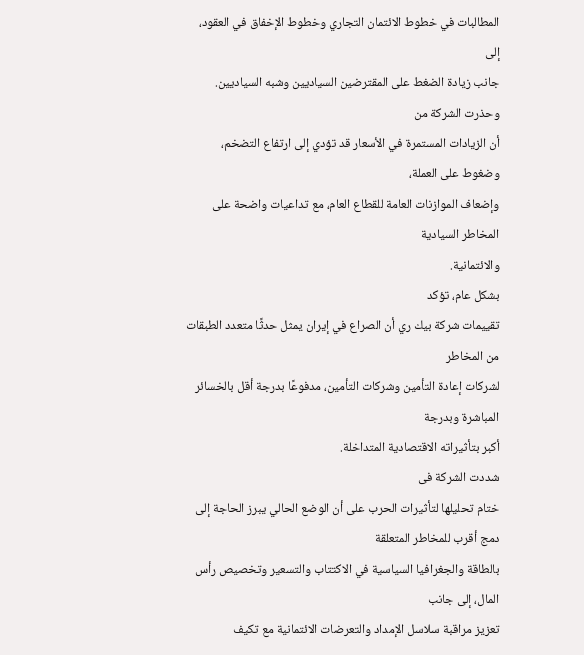المطالبات في خطوط الائتمان التجاري وخطوط الإخفاق في العقود، إلى
جانب زيادة الضغط على المقترضين السياديين وشبه السياديين.
وحذرت الشركة من
أن الزيادات المستمرة في الأسعار قد تؤدي إلى ارتفاع التضخم، وضغوط على العملة،
وإضعاف الموازنات العامة للقطاع العام، مع تداعيات واضحة على المخاطر السيادية
والائتمانية.
بشكل عام، تؤكد
تقييمات شركة بيك ري أن الصراع في إيران يمثل حدثًا متعدد الطبقات من المخاطر
لشركات إعادة التأمين وشركات التأمين، مدفوعًا بدرجة أقل بالخسائر المباشرة وبدرجة
أكبر بتأثيراته الاقتصادية المتداخلة.
شددت الشركة فى
ختام تحليلها لتأثيرات الحرب على أن الوضع الحالي يبرز الحاجة إلى دمج أقرب للمخاطر المتعلقة
بالطاقة والجغرافيا السياسية في الاكتتاب والتسعير وتخصيص رأس المال، إلى جانب
تعزيز مراقبة سلاسل الإمداد والتعرضات الائتمانية مع تكيف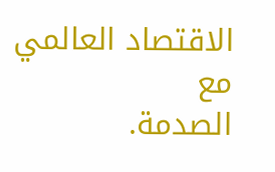الاقتصاد العالمي مع
الصدمة.